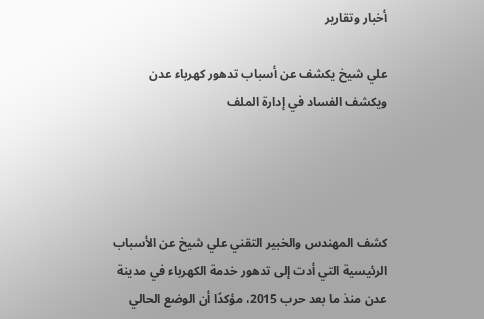أخبار وتقارير

علي شيخ يكشف عن أسباب تدهور كهرباء عدن ويكشف الفساد في إدارة الملف




كشف المهندس والخبير التقني علي شيخ عن الأسباب الرئيسية التي أدت إلى تدهور خدمة الكهرباء في مدينة عدن منذ ما بعد حرب 2015، مؤكدًا أن الوضع الحالي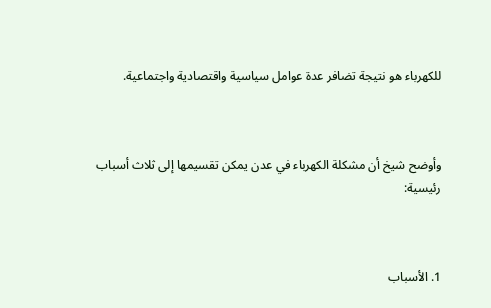للكهرباء هو نتيجة تضافر عدة عوامل سياسية واقتصادية واجتماعية.



وأوضح شيخ أن مشكلة الكهرباء في عدن يمكن تقسيمها إلى ثلاث أسباب رئيسية:



1. الأسباب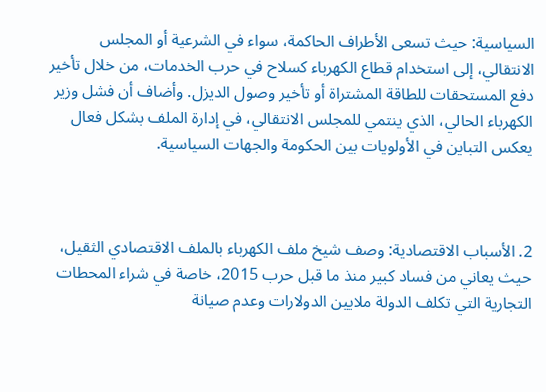السياسية: حيث تسعى الأطراف الحاكمة، سواء في الشرعية أو المجلس الانتقالي، إلى استخدام قطاع الكهرباء كسلاح في حرب الخدمات، من خلال تأخير دفع المستحقات للطاقة المشتراة أو تأخير وصول الديزل. وأضاف أن فشل وزير الكهرباء الحالي، الذي ينتمي للمجلس الانتقالي، في إدارة الملف بشكل فعال يعكس التباين في الأولويات بين الحكومة والجهات السياسية.



2. الأسباب الاقتصادية: وصف شيخ ملف الكهرباء بالملف الاقتصادي الثقيل، حيث يعاني من فساد كبير منذ ما قبل حرب 2015، خاصة في شراء المحطات التجارية التي تكلف الدولة ملايين الدولارات وعدم صيانة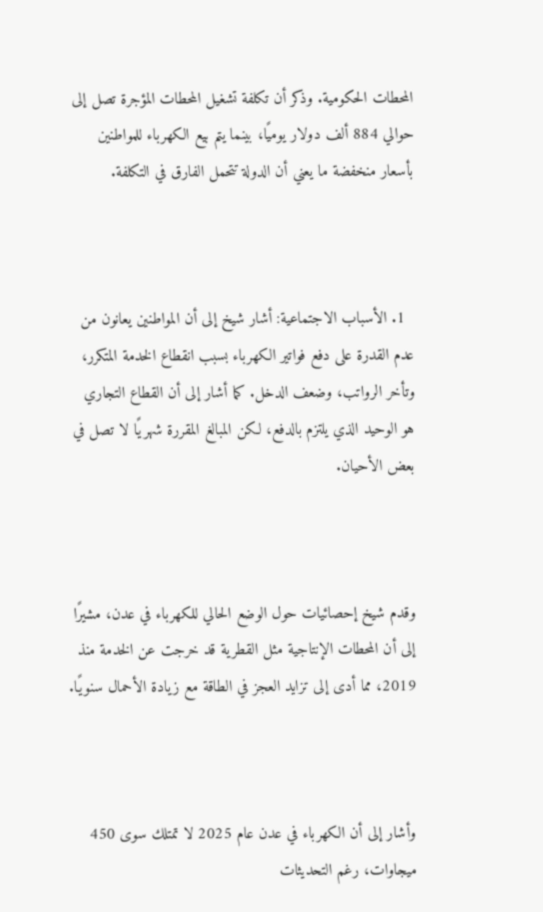المحطات الحكومية. وذكر أن تكلفة تشغيل المحطات المؤجرة تصل إلى حوالي 884 ألف دولار يوميًا، بينما يتم بيع الكهرباء للمواطنين بأسعار منخفضة ما يعني أن الدولة تتحمل الفارق في التكلفة.



  1. الأسباب الاجتماعية: أشار شيخ إلى أن المواطنين يعانون من عدم القدرة على دفع فواتير الكهرباء بسبب انقطاع الخدمة المتكرر، وتأخر الرواتب، وضعف الدخل. كما أشار إلى أن القطاع التجاري هو الوحيد الذي يلتزم بالدفع، لكن المبالغ المقررة شهريًا لا تصل في بعض الأحيان.



وقدم شيخ إحصائيات حول الوضع الحالي للكهرباء في عدن، مشيرًا إلى أن المحطات الإنتاجية مثل القطرية قد خرجت عن الخدمة منذ 2019، مما أدى إلى تزايد العجز في الطاقة مع زيادة الأحمال سنويًا.



وأشار إلى أن الكهرباء في عدن عام 2025 لا تمتلك سوى 450 ميجاوات، رغم التحديثات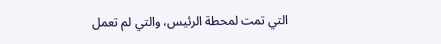التي تمت لمحطة الرئيس، والتي لم تعمل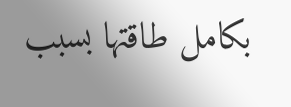بكامل طاقتها بسبب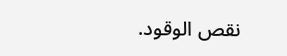نقص الوقود.